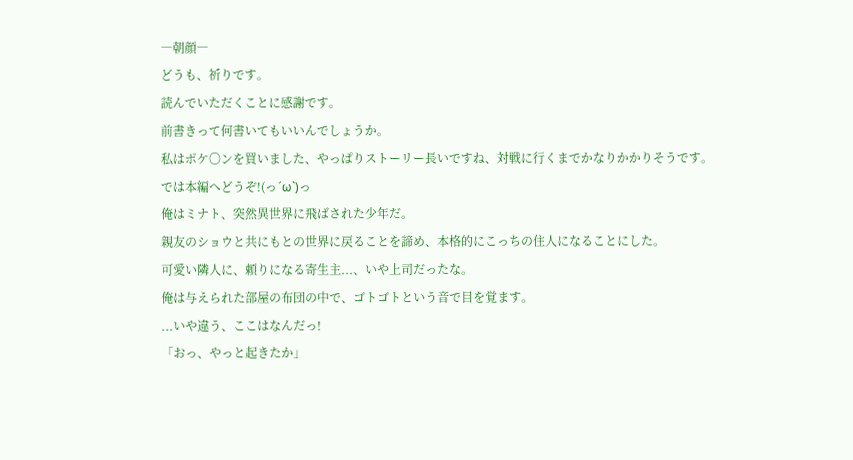―朝顔―
どうも、祈りです。
読んでいただくことに感謝です。
前書きって何書いてもいいんでしょうか。
私はポケ〇ンを買いました、やっぱりストーリー長いですね、対戦に行くまでかなりかかりそうです。
では本編へどうぞ!(っ´ω`)っ
俺はミナト、突然異世界に飛ばされた少年だ。
親友のショウと共にもとの世界に戻ることを諦め、本格的にこっちの住人になることにした。
可愛い隣人に、頼りになる寄生主...、いや上司だったな。
俺は与えられた部屋の布団の中で、ゴトゴトという音で目を覚ます。
...いや違う、ここはなんだっ!
「おっ、やっと起きたか」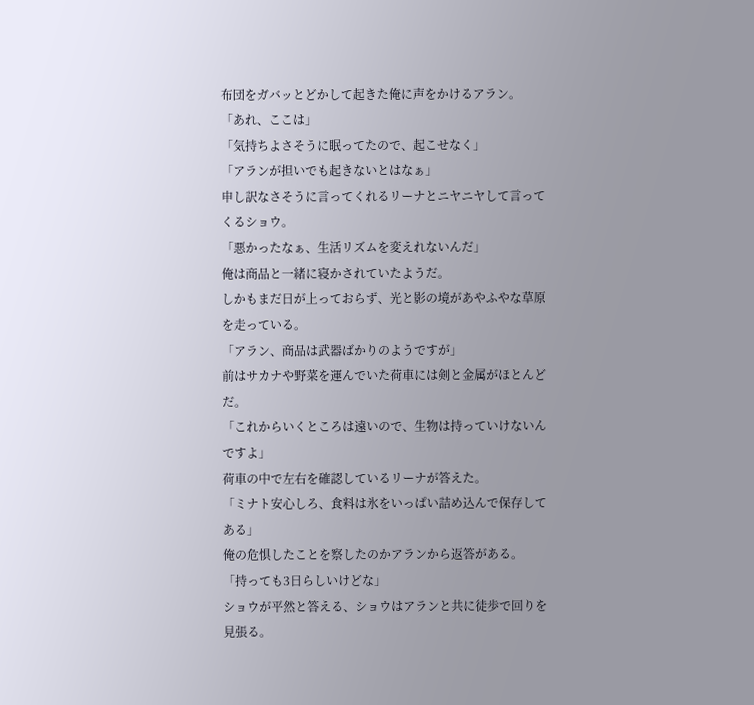布団をガバッとどかして起きた俺に声をかけるアラン。
「あれ、ここは」
「気持ちよさそうに眠ってたので、起こせなく」
「アランが担いでも起きないとはなぁ」
申し訳なさそうに言ってくれるリーナとニヤニヤして言ってくるショウ。
「悪かったなぁ、生活リズムを変えれないんだ」
俺は商品と一緒に寝かされていたようだ。
しかもまだ日が上っておらず、光と影の境があやふやな草原を走っている。
「アラン、商品は武器ばかりのようですが」
前はサカナや野菜を運んでいた荷車には剣と金属がほとんどだ。
「これからいくところは遠いので、生物は持っていけないんですよ」
荷車の中で左右を確認しているリーナが答えた。
「ミナト安心しろ、食料は氷をいっぱい詰め込んで保存してある」
俺の危惧したことを察したのかアランから返答がある。
「持っても3日らしいけどな」
ショウが平然と答える、ショウはアランと共に徒歩で回りを見張る。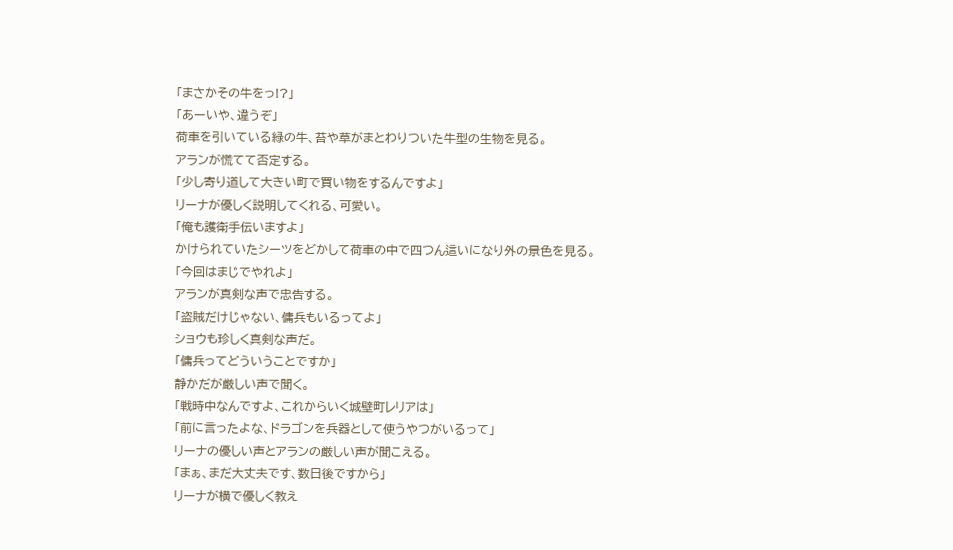「まさかその牛をっ!?」
「あーいや、違うぞ」
荷車を引いている緑の牛、苔や草がまとわりついた牛型の生物を見る。
アランが慌てて否定する。
「少し寄り道して大きい町で買い物をするんですよ」
リーナが優しく説明してくれる、可愛い。
「俺も護衛手伝いますよ」
かけられていたシーツをどかして荷車の中で四つん這いになり外の景色を見る。
「今回はまじでやれよ」
アランが真剣な声で忠告する。
「盗賊だけじゃない、傭兵もいるってよ」
ショウも珍しく真剣な声だ。
「傭兵ってどういうことですか」
静かだが厳しい声で聞く。
「戦時中なんですよ、これからいく城壁町レリアは」
「前に言ったよな、ドラゴンを兵器として使うやつがいるって」
リーナの優しい声とアランの厳しい声が聞こえる。
「まぁ、まだ大丈夫です、数日後ですから」
リーナが横で優しく教え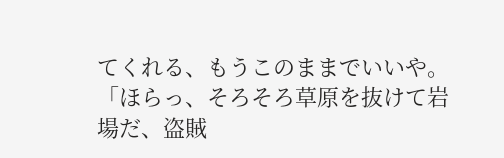てくれる、もうこのままでいいや。
「ほらっ、そろそろ草原を抜けて岩場だ、盗賊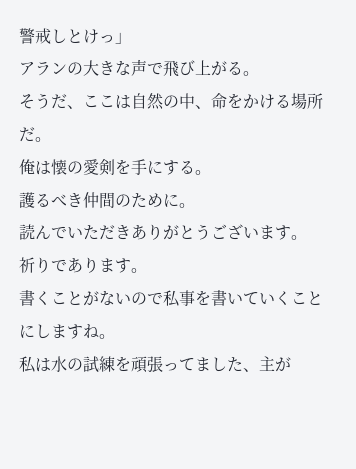警戒しとけっ」
アランの大きな声で飛び上がる。
そうだ、ここは自然の中、命をかける場所だ。
俺は懐の愛剣を手にする。
護るべき仲間のために。
読んでいただきありがとうございます。
祈りであります。
書くことがないので私事を書いていくことにしますね。
私は水の試練を頑張ってました、主が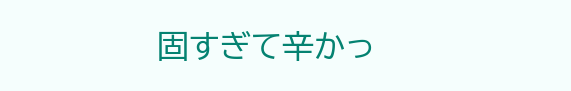固すぎて辛かっ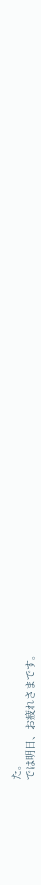た。
では明日、お疲れさまです。